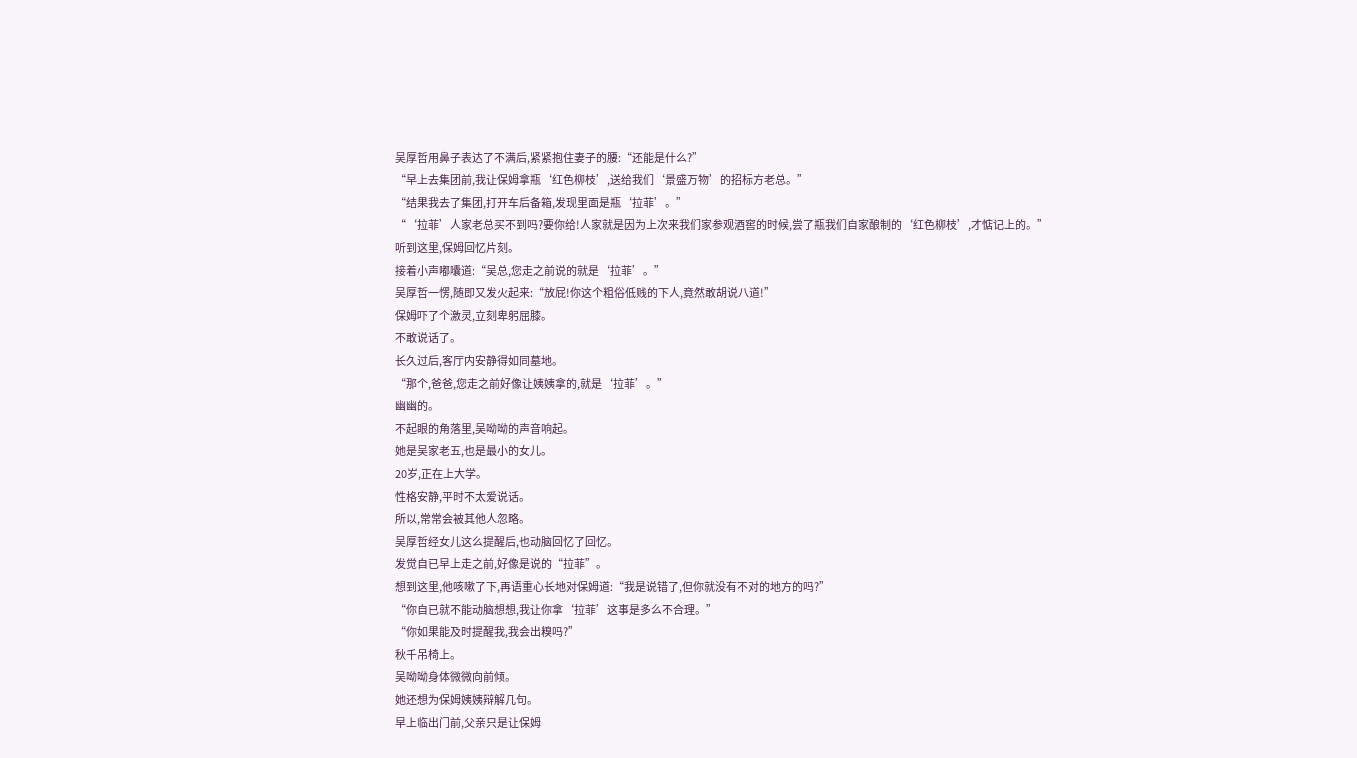吴厚哲用鼻子表达了不满后,紧紧抱住妻子的腰:“还能是什么?”
“早上去集团前,我让保姆拿瓶‘红色柳枝’,送给我们‘景盛万物’的招标方老总。”
“结果我去了集团,打开车后备箱,发现里面是瓶‘拉菲’。”
“‘拉菲’人家老总买不到吗?要你给!人家就是因为上次来我们家参观酒窖的时候,尝了瓶我们自家酿制的‘红色柳枝’,才惦记上的。”
听到这里,保姆回忆片刻。
接着小声嘟囔道:“吴总,您走之前说的就是‘拉菲’。”
吴厚哲一愣,随即又发火起来:“放屁!你这个粗俗低贱的下人,竟然敢胡说八道!”
保姆吓了个激灵,立刻卑躬屈膝。
不敢说话了。
长久过后,客厅内安静得如同墓地。
“那个,爸爸,您走之前好像让姨姨拿的,就是‘拉菲’。”
幽幽的。
不起眼的角落里,吴呦呦的声音响起。
她是吴家老五,也是最小的女儿。
20岁,正在上大学。
性格安静,平时不太爱说话。
所以,常常会被其他人忽略。
吴厚哲经女儿这么提醒后,也动脑回忆了回忆。
发觉自已早上走之前,好像是说的“拉菲”。
想到这里,他咳嗽了下,再语重心长地对保姆道:“我是说错了,但你就没有不对的地方的吗?”
“你自已就不能动脑想想,我让你拿‘拉菲’这事是多么不合理。”
“你如果能及时提醒我,我会出糗吗?”
秋千吊椅上。
吴呦呦身体微微向前倾。
她还想为保姆姨姨辩解几句。
早上临出门前,父亲只是让保姆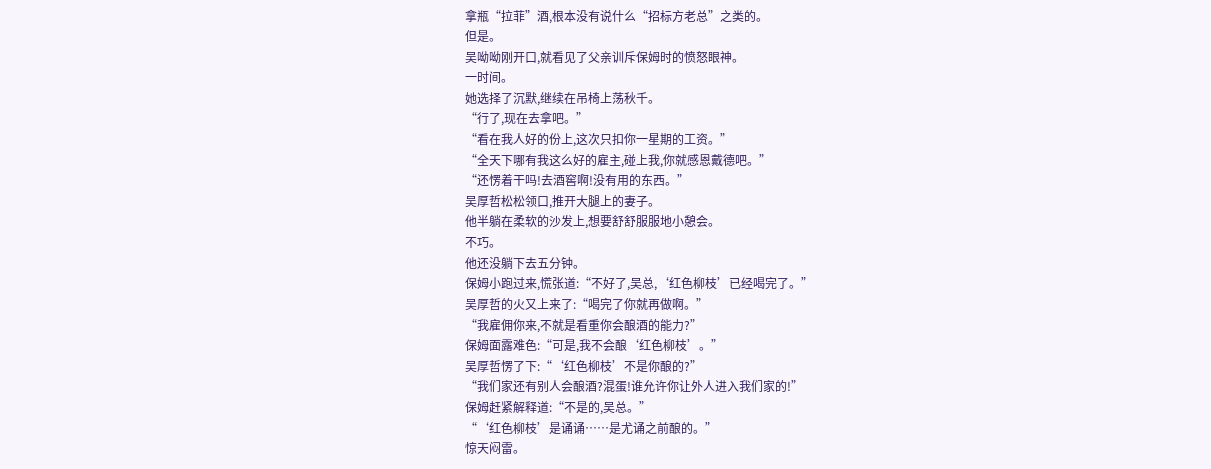拿瓶“拉菲”酒,根本没有说什么“招标方老总”之类的。
但是。
吴呦呦刚开口,就看见了父亲训斥保姆时的愤怒眼神。
一时间。
她选择了沉默,继续在吊椅上荡秋千。
“行了,现在去拿吧。”
“看在我人好的份上,这次只扣你一星期的工资。”
“全天下哪有我这么好的雇主,碰上我,你就感恩戴德吧。”
“还愣着干吗!去酒窖啊!没有用的东西。”
吴厚哲松松领口,推开大腿上的妻子。
他半躺在柔软的沙发上,想要舒舒服服地小憩会。
不巧。
他还没躺下去五分钟。
保姆小跑过来,慌张道:“不好了,吴总,‘红色柳枝’已经喝完了。”
吴厚哲的火又上来了:“喝完了你就再做啊。”
“我雇佣你来,不就是看重你会酿酒的能力?”
保姆面露难色:“可是,我不会酿‘红色柳枝’。”
吴厚哲愣了下:“‘红色柳枝’不是你酿的?”
“我们家还有别人会酿酒?混蛋!谁允许你让外人进入我们家的!”
保姆赶紧解释道:“不是的,吴总。”
“‘红色柳枝’是诵诵……是尤诵之前酿的。”
惊天闷雷。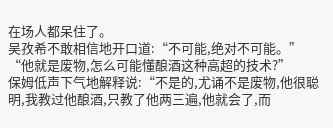在场人都呆住了。
吴孜希不敢相信地开口道:“不可能,绝对不可能。”
“他就是废物,怎么可能懂酿酒这种高超的技术?”
保姆低声下气地解释说:“不是的,尤诵不是废物,他很聪明,我教过他酿酒,只教了他两三遍,他就会了,而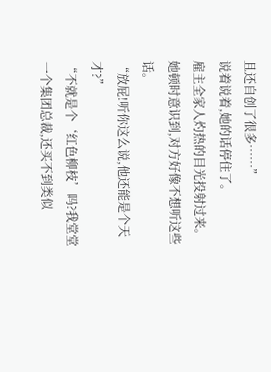且还自创了很多……”
说着说着,她的话停住了。
雇主全家人灼热的目光投射过来。
她顿时意识到,对方好像不想听这些话。
“放屁!听你这么说,他还能是个天才?”
“不就是个‘红色柳枝’吗?我堂堂一个集团总裁,还买不到类似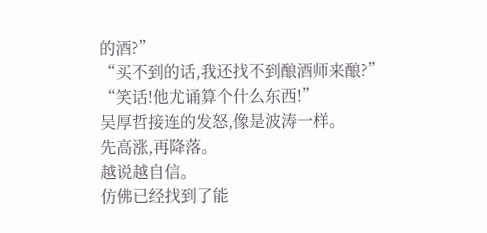的酒?”
“买不到的话,我还找不到酿酒师来酿?”
“笑话!他尤诵算个什么东西!”
吴厚哲接连的发怒,像是波涛一样。
先高涨,再降落。
越说越自信。
仿佛已经找到了能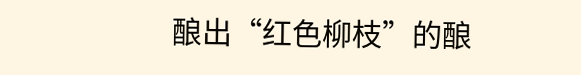酿出“红色柳枝”的酿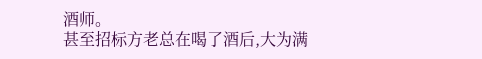酒师。
甚至招标方老总在喝了酒后,大为满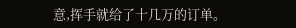意,挥手就给了十几万的订单。